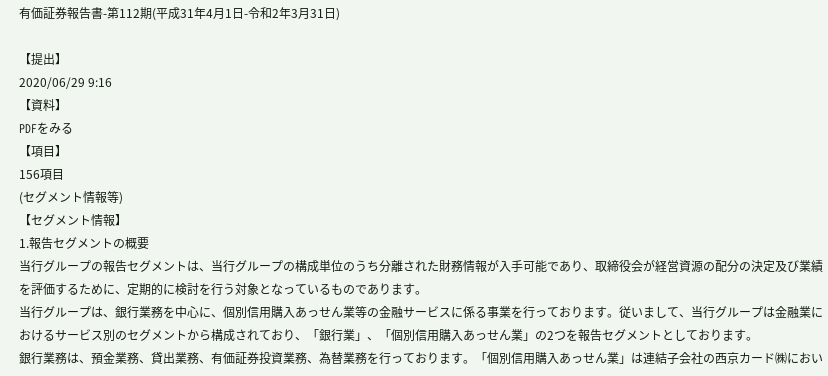有価証券報告書-第112期(平成31年4月1日-令和2年3月31日)

【提出】
2020/06/29 9:16
【資料】
PDFをみる
【項目】
156項目
(セグメント情報等)
【セグメント情報】
1.報告セグメントの概要
当行グループの報告セグメントは、当行グループの構成単位のうち分離された財務情報が入手可能であり、取締役会が経営資源の配分の決定及び業績を評価するために、定期的に検討を行う対象となっているものであります。
当行グループは、銀行業務を中心に、個別信用購入あっせん業等の金融サービスに係る事業を行っております。従いまして、当行グループは金融業におけるサービス別のセグメントから構成されており、「銀行業」、「個別信用購入あっせん業」の2つを報告セグメントとしております。
銀行業務は、預金業務、貸出業務、有価証券投資業務、為替業務を行っております。「個別信用購入あっせん業」は連結子会社の西京カード㈱におい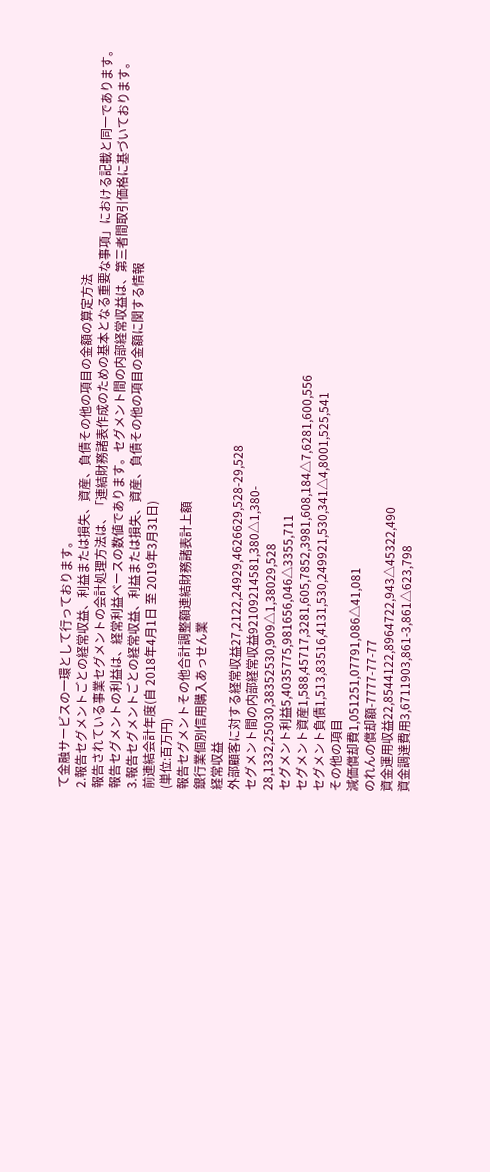て金融サービスの一環として行っております。
2.報告セグメントごとの経常収益、利益または損失、資産、負債その他の項目の金額の算定方法
報告されている事業セグメントの会計処理方法は、「連結財務諸表作成のための基本となる重要な事項」における記載と同一であります。
報告セグメントの利益は、経常利益ベースの数値であります。セグメント間の内部経常収益は、第三者間取引価格に基づいております。
3.報告セグメントごとの経常収益、利益または損失、資産、負債その他の項目の金額に関する情報
前連結会計年度(自 2018年4月1日 至 2019年3月31日)
(単位:百万円)
報告セグメントその他合計調整額連結財務諸表計上額
銀行業個別信用購入あっせん業
経常収益
外部顧客に対する経常収益27,2122,24929,4626629,528-29,528
セグメント間の内部経常収益92109214581,380△1,380-
28,1332,25030,38352530,909△1,38029,528
セグメント利益5,4035775,981656,046△3355,711
セグメント資産1,588,45717,3281,605,7852,3981,608,184△7,6281,600,556
セグメント負債1,513,83516,4131,530,249921,530,341△4,8001,525,541
その他の項目
減価償却費1,051251,07791,086△41,081
のれんの償却額-7777-77-77
資金運用収益22,8544122,8964722,943△45322,490
資金調達費用3,6711903,861-3,861△623,798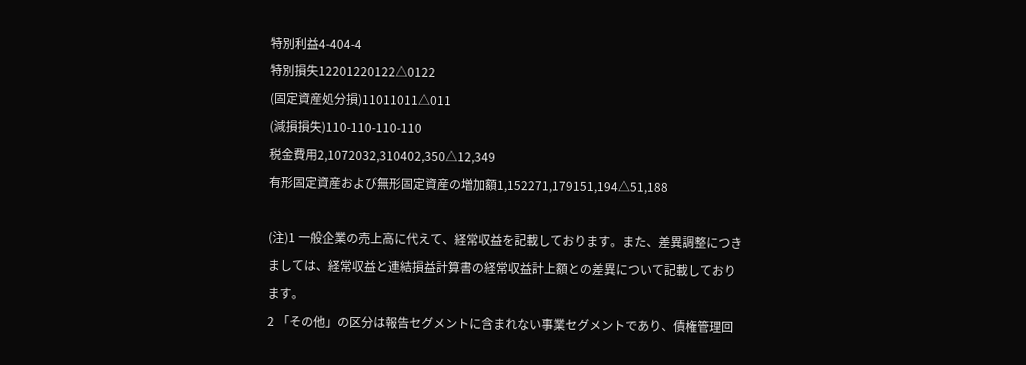特別利益4-404-4
特別損失12201220122△0122
(固定資産処分損)11011011△011
(減損損失)110-110-110-110
税金費用2,1072032,310402,350△12,349
有形固定資産および無形固定資産の増加額1,152271,179151,194△51,188

(注)1 一般企業の売上高に代えて、経常収益を記載しております。また、差異調整につきましては、経常収益と連結損益計算書の経常収益計上額との差異について記載しております。
2 「その他」の区分は報告セグメントに含まれない事業セグメントであり、債権管理回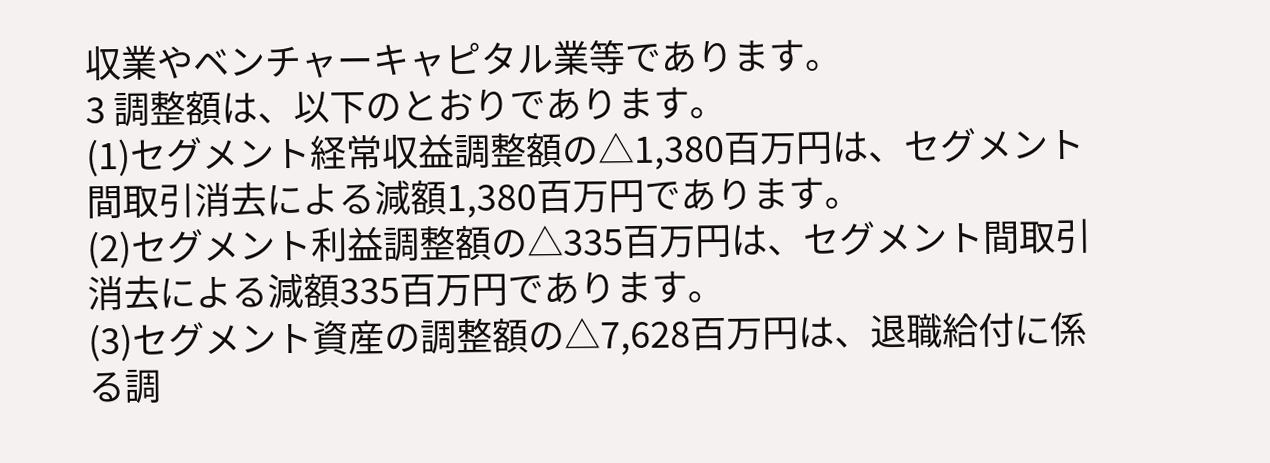収業やベンチャーキャピタル業等であります。
3 調整額は、以下のとおりであります。
(1)セグメント経常収益調整額の△1,380百万円は、セグメント間取引消去による減額1,380百万円であります。
(2)セグメント利益調整額の△335百万円は、セグメント間取引消去による減額335百万円であります。
(3)セグメント資産の調整額の△7,628百万円は、退職給付に係る調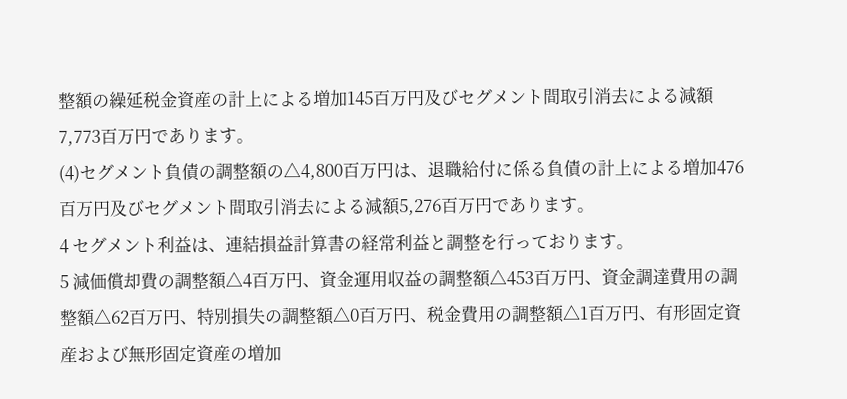整額の繰延税金資産の計上による増加145百万円及びセグメント間取引消去による減額7,773百万円であります。
(4)セグメント負債の調整額の△4,800百万円は、退職給付に係る負債の計上による増加476百万円及びセグメント間取引消去による減額5,276百万円であります。
4 セグメント利益は、連結損益計算書の経常利益と調整を行っております。
5 減価償却費の調整額△4百万円、資金運用収益の調整額△453百万円、資金調達費用の調整額△62百万円、特別損失の調整額△0百万円、税金費用の調整額△1百万円、有形固定資産および無形固定資産の増加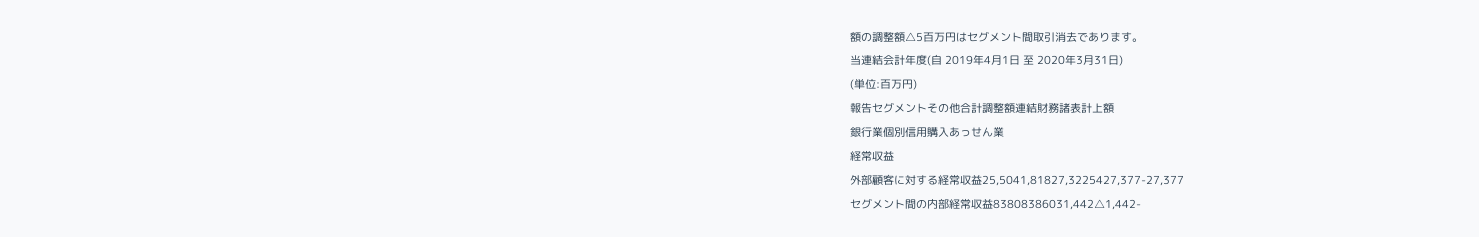額の調整額△5百万円はセグメント間取引消去であります。
当連結会計年度(自 2019年4月1日 至 2020年3月31日)
(単位:百万円)
報告セグメントその他合計調整額連結財務諸表計上額
銀行業個別信用購入あっせん業
経常収益
外部顧客に対する経常収益25,5041,81827,3225427,377-27,377
セグメント間の内部経常収益83808386031,442△1,442-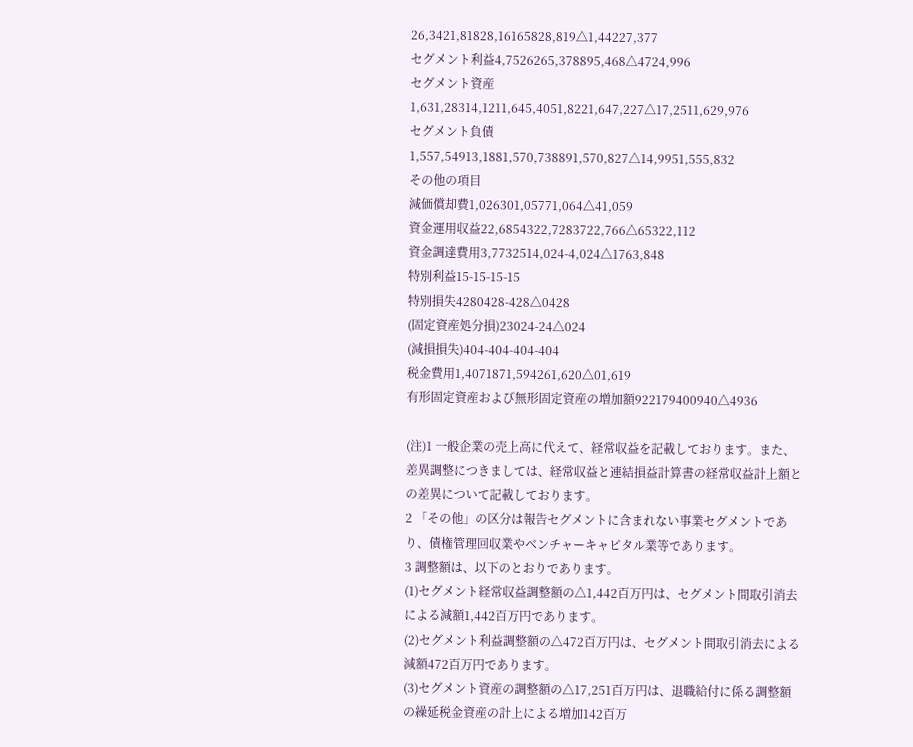26,3421,81828,16165828,819△1,44227,377
セグメント利益4,7526265,378895,468△4724,996
セグメント資産1,631,28314,1211,645,4051,8221,647,227△17,2511,629,976
セグメント負債1,557,54913,1881,570,738891,570,827△14,9951,555,832
その他の項目
減価償却費1,026301,05771,064△41,059
資金運用収益22,6854322,7283722,766△65322,112
資金調達費用3,7732514,024-4,024△1763,848
特別利益15-15-15-15
特別損失4280428-428△0428
(固定資産処分損)23024-24△024
(減損損失)404-404-404-404
税金費用1,4071871,594261,620△01,619
有形固定資産および無形固定資産の増加額922179400940△4936

(注)1 一般企業の売上高に代えて、経常収益を記載しております。また、差異調整につきましては、経常収益と連結損益計算書の経常収益計上額との差異について記載しております。
2 「その他」の区分は報告セグメントに含まれない事業セグメントであり、債権管理回収業やベンチャーキャピタル業等であります。
3 調整額は、以下のとおりであります。
(1)セグメント経常収益調整額の△1,442百万円は、セグメント間取引消去による減額1,442百万円であります。
(2)セグメント利益調整額の△472百万円は、セグメント間取引消去による減額472百万円であります。
(3)セグメント資産の調整額の△17,251百万円は、退職給付に係る調整額の繰延税金資産の計上による増加142百万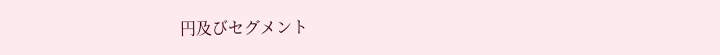円及びセグメント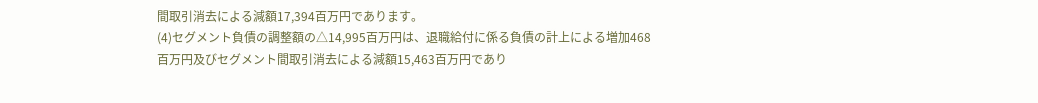間取引消去による減額17,394百万円であります。
(4)セグメント負債の調整額の△14,995百万円は、退職給付に係る負債の計上による増加468百万円及びセグメント間取引消去による減額15,463百万円であり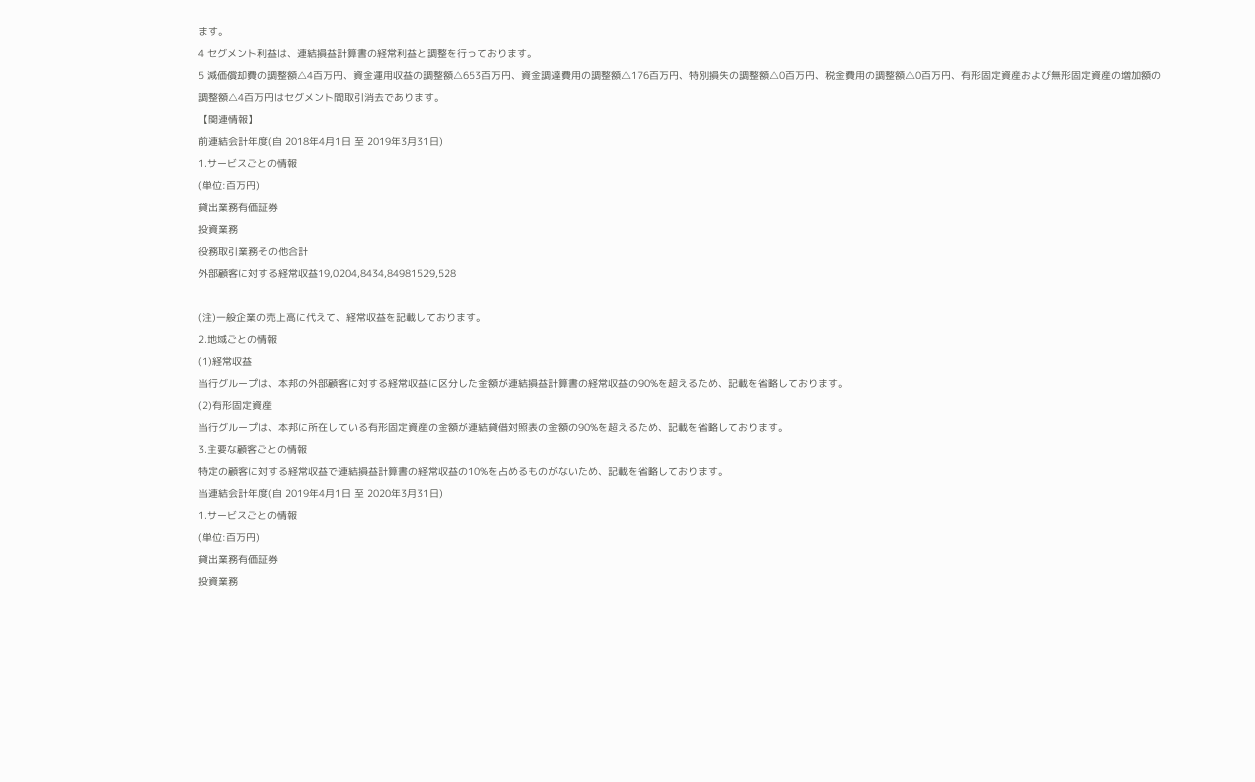ます。
4 セグメント利益は、連結損益計算書の経常利益と調整を行っております。
5 減価償却費の調整額△4百万円、資金運用収益の調整額△653百万円、資金調達費用の調整額△176百万円、特別損失の調整額△0百万円、税金費用の調整額△0百万円、有形固定資産および無形固定資産の増加額の調整額△4百万円はセグメント間取引消去であります。
【関連情報】
前連結会計年度(自 2018年4月1日 至 2019年3月31日)
1.サービスごとの情報
(単位:百万円)
貸出業務有価証券
投資業務
役務取引業務その他合計
外部顧客に対する経常収益19,0204,8434,84981529,528

(注)一般企業の売上高に代えて、経常収益を記載しております。
2.地域ごとの情報
(1)経常収益
当行グループは、本邦の外部顧客に対する経常収益に区分した金額が連結損益計算書の経常収益の90%を超えるため、記載を省略しております。
(2)有形固定資産
当行グループは、本邦に所在している有形固定資産の金額が連結貸借対照表の金額の90%を超えるため、記載を省略しております。
3.主要な顧客ごとの情報
特定の顧客に対する経常収益で連結損益計算書の経常収益の10%を占めるものがないため、記載を省略しております。
当連結会計年度(自 2019年4月1日 至 2020年3月31日)
1.サービスごとの情報
(単位:百万円)
貸出業務有価証券
投資業務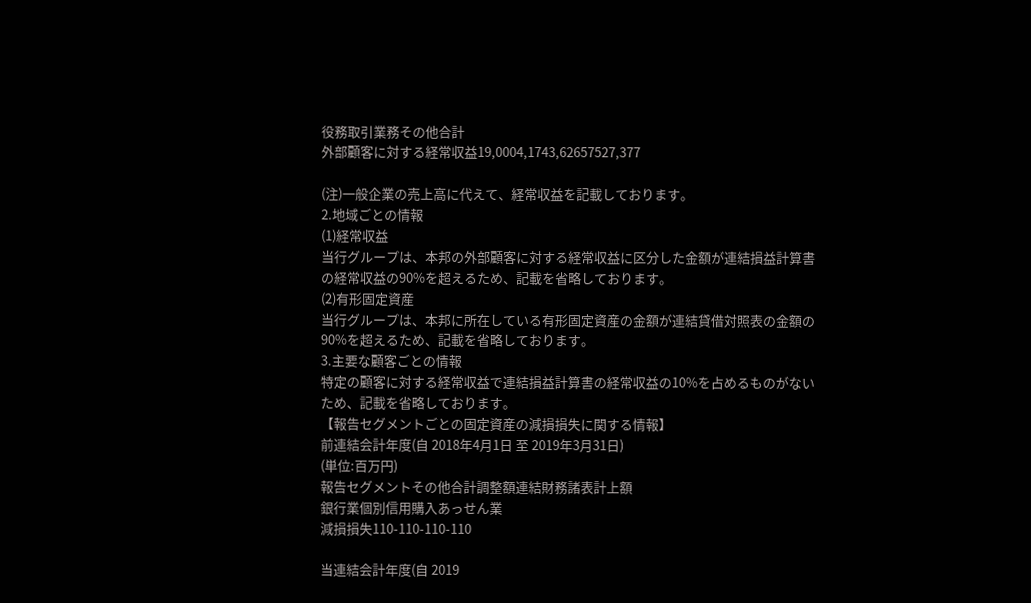役務取引業務その他合計
外部顧客に対する経常収益19,0004,1743,62657527,377

(注)一般企業の売上高に代えて、経常収益を記載しております。
2.地域ごとの情報
(1)経常収益
当行グループは、本邦の外部顧客に対する経常収益に区分した金額が連結損益計算書の経常収益の90%を超えるため、記載を省略しております。
(2)有形固定資産
当行グループは、本邦に所在している有形固定資産の金額が連結貸借対照表の金額の90%を超えるため、記載を省略しております。
3.主要な顧客ごとの情報
特定の顧客に対する経常収益で連結損益計算書の経常収益の10%を占めるものがないため、記載を省略しております。
【報告セグメントごとの固定資産の減損損失に関する情報】
前連結会計年度(自 2018年4月1日 至 2019年3月31日)
(単位:百万円)
報告セグメントその他合計調整額連結財務諸表計上額
銀行業個別信用購入あっせん業
減損損失110-110-110-110

当連結会計年度(自 2019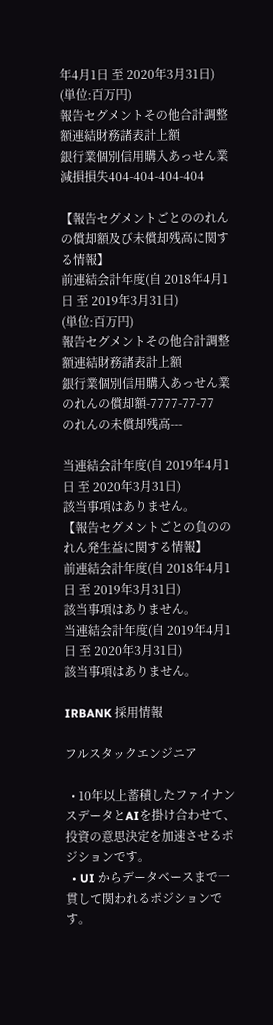年4月1日 至 2020年3月31日)
(単位:百万円)
報告セグメントその他合計調整額連結財務諸表計上額
銀行業個別信用購入あっせん業
減損損失404-404-404-404

【報告セグメントごとののれんの償却額及び未償却残高に関する情報】
前連結会計年度(自 2018年4月1日 至 2019年3月31日)
(単位:百万円)
報告セグメントその他合計調整額連結財務諸表計上額
銀行業個別信用購入あっせん業
のれんの償却額-7777-77-77
のれんの未償却残高---

当連結会計年度(自 2019年4月1日 至 2020年3月31日)
該当事項はありません。
【報告セグメントごとの負ののれん発生益に関する情報】
前連結会計年度(自 2018年4月1日 至 2019年3月31日)
該当事項はありません。
当連結会計年度(自 2019年4月1日 至 2020年3月31日)
該当事項はありません。

IRBANK 採用情報

フルスタックエンジニア

  • 10年以上蓄積したファイナンスデータとAIを掛け合わせて、投資の意思決定を加速させるポジションです。
  • UI からデータベースまで一貫して関われるポジションです。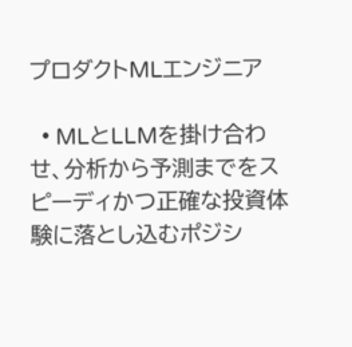プロダクトMLエンジニア

  • MLとLLMを掛け合わせ、分析から予測までをスピーディかつ正確な投資体験に落とし込むポジシ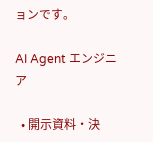ョンです。

AI Agent エンジニア

  • 開示資料・決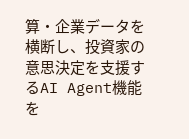算・企業データを横断し、投資家の意思決定を支援するAI Agent機能を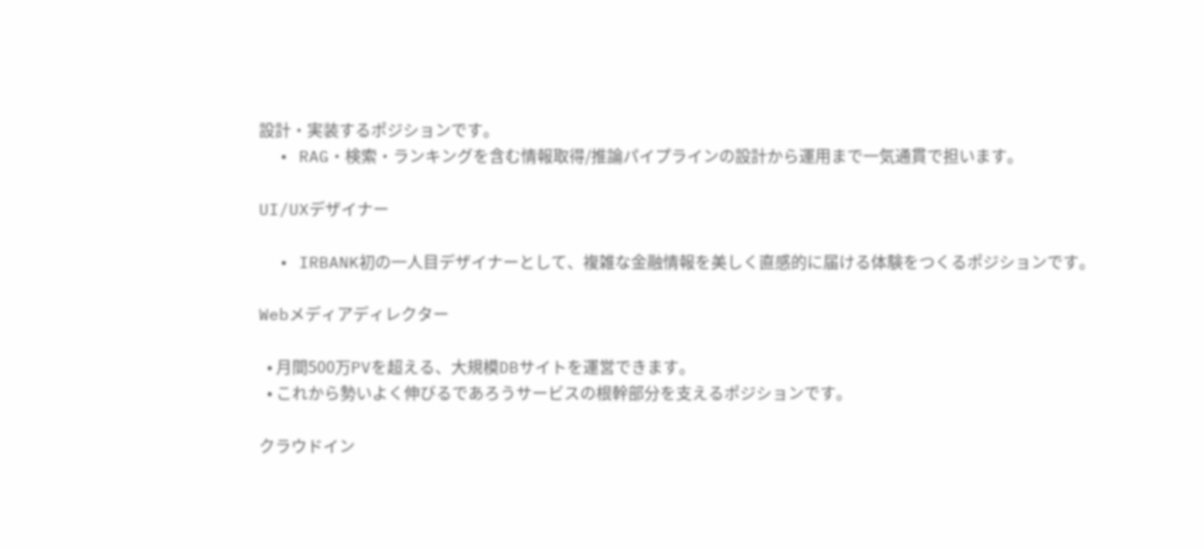設計・実装するポジションです。
  • RAG・検索・ランキングを含む情報取得/推論パイプラインの設計から運用まで一気通貫で担います。

UI/UXデザイナー

  • IRBANK初の一人目デザイナーとして、複雑な金融情報を美しく直感的に届ける体験をつくるポジションです。

Webメディアディレクター

  • 月間500万PVを超える、大規模DBサイトを運営できます。
  • これから勢いよく伸びるであろうサービスの根幹部分を支えるポジションです。

クラウドイン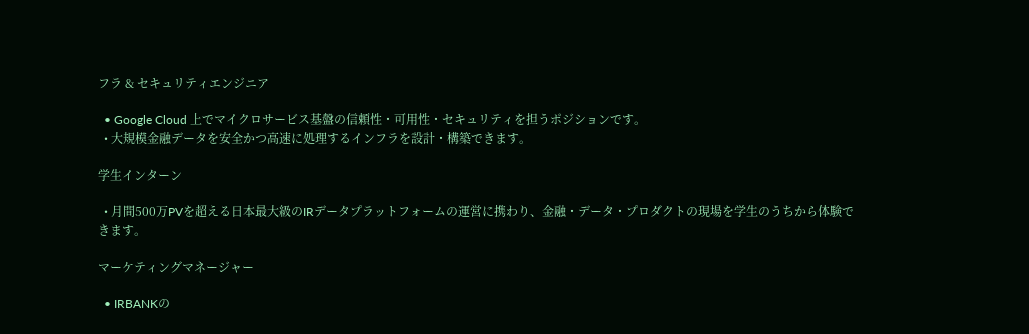フラ & セキュリティエンジニア

  • Google Cloud 上でマイクロサービス基盤の信頼性・可用性・セキュリティを担うポジションです。
  • 大規模金融データを安全かつ高速に処理するインフラを設計・構築できます。

学生インターン

  • 月間500万PVを超える日本最大級のIRデータプラットフォームの運営に携わり、金融・データ・プロダクトの現場を学生のうちから体験できます。

マーケティングマネージャー

  • IRBANKの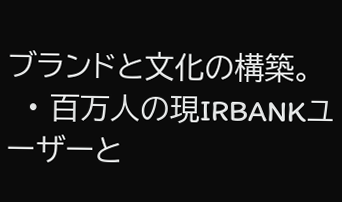ブランドと文化の構築。
  • 百万人の現IRBANKユーザーと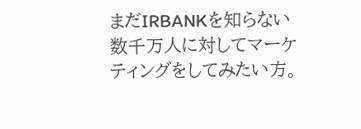まだIRBANKを知らない数千万人に対してマーケティングをしてみたい方。